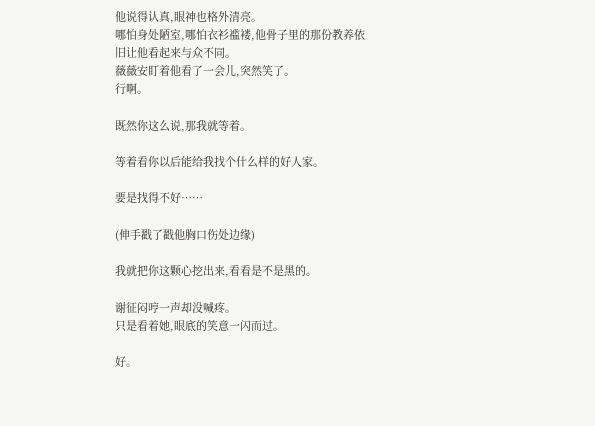他说得认真,眼神也格外清亮。
哪怕身处陋室,哪怕衣衫褴褛,他骨子里的那份教养依旧让他看起来与众不同。
薇薇安盯着他看了一会儿,突然笑了。
行啊。

既然你这么说,那我就等着。

等着看你以后能给我找个什么样的好人家。

要是找得不好……

(伸手戳了戳他胸口伤处边缘)

我就把你这颗心挖出来,看看是不是黑的。

谢征闷哼一声却没喊疼。
只是看着她,眼底的笑意一闪而过。

好。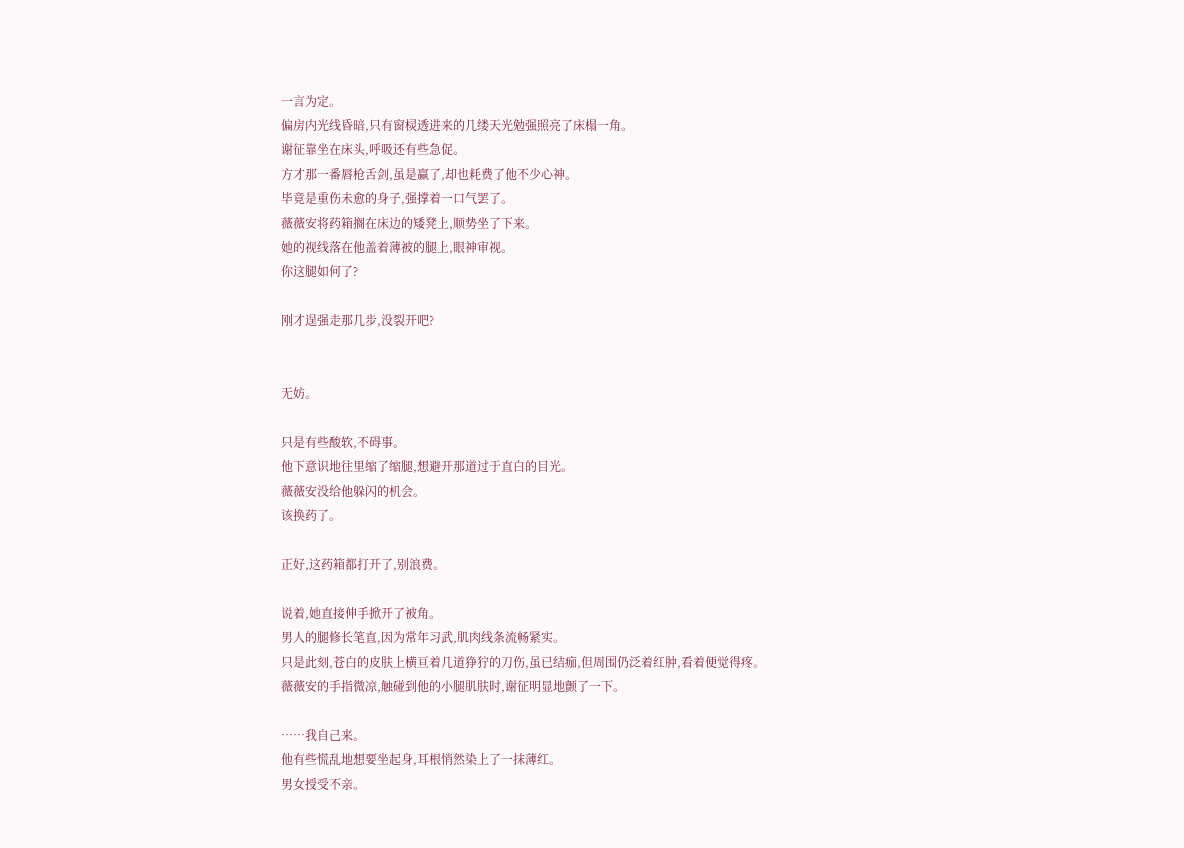一言为定。
偏房内光线昏暗,只有窗棂透进来的几缕天光勉强照亮了床榻一角。
谢征靠坐在床头,呼吸还有些急促。
方才那一番唇枪舌剑,虽是赢了,却也耗费了他不少心神。
毕竟是重伤未愈的身子,强撑着一口气罢了。
薇薇安将药箱搁在床边的矮凳上,顺势坐了下来。
她的视线落在他盖着薄被的腿上,眼神审视。
你这腿如何了?

刚才逞强走那几步,没裂开吧?


无妨。

只是有些酸软,不碍事。
他下意识地往里缩了缩腿,想避开那道过于直白的目光。
薇薇安没给他躲闪的机会。
该换药了。

正好,这药箱都打开了,别浪费。

说着,她直接伸手掀开了被角。
男人的腿修长笔直,因为常年习武,肌肉线条流畅紧实。
只是此刻,苍白的皮肤上横亘着几道狰狞的刀伤,虽已结痂,但周围仍泛着红肿,看着便觉得疼。
薇薇安的手指微凉,触碰到他的小腿肌肤时,谢征明显地颤了一下。

……我自己来。
他有些慌乱地想要坐起身,耳根悄然染上了一抹薄红。
男女授受不亲。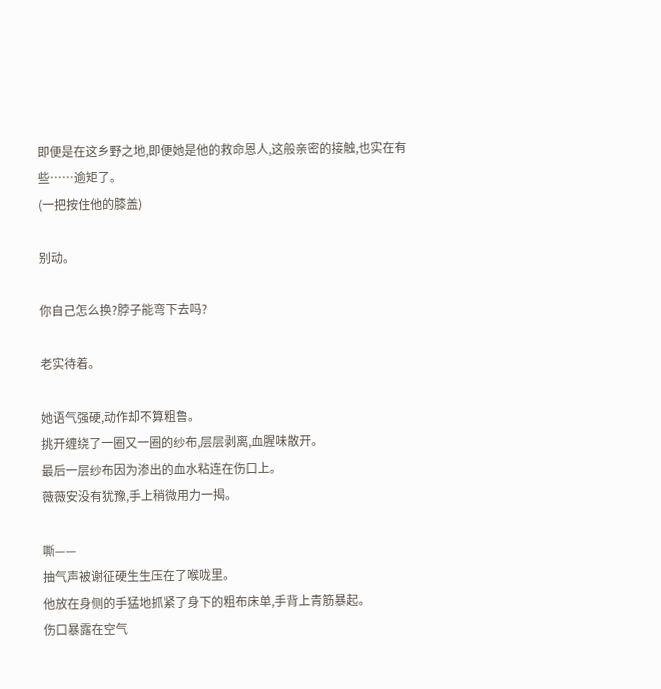即便是在这乡野之地,即便她是他的救命恩人,这般亲密的接触,也实在有些……逾矩了。
(一把按住他的膝盖)

别动。

你自己怎么换?脖子能弯下去吗?

老实待着。

她语气强硬,动作却不算粗鲁。
挑开缠绕了一圈又一圈的纱布,层层剥离,血腥味散开。
最后一层纱布因为渗出的血水粘连在伤口上。
薇薇安没有犹豫,手上稍微用力一揭。

嘶——
抽气声被谢征硬生生压在了喉咙里。
他放在身侧的手猛地抓紧了身下的粗布床单,手背上青筋暴起。
伤口暴露在空气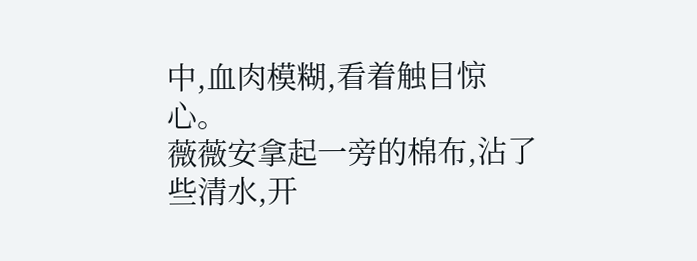中,血肉模糊,看着触目惊心。
薇薇安拿起一旁的棉布,沾了些清水,开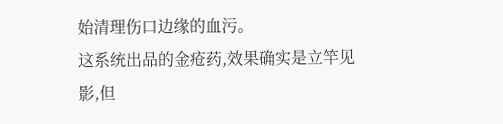始清理伤口边缘的血污。
这系统出品的金疮药,效果确实是立竿见影,但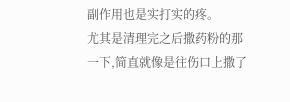副作用也是实打实的疼。
尤其是清理完之后撒药粉的那一下,简直就像是往伤口上撒了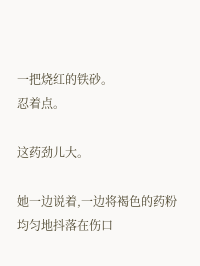一把烧红的铁砂。
忍着点。

这药劲儿大。

她一边说着,一边将褐色的药粉均匀地抖落在伤口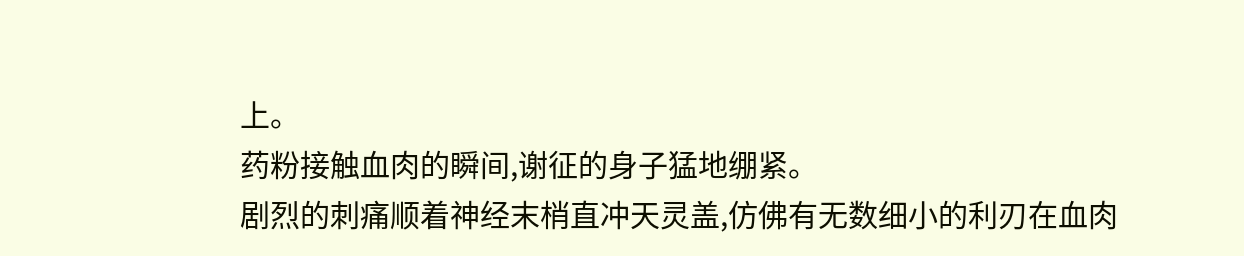上。
药粉接触血肉的瞬间,谢征的身子猛地绷紧。
剧烈的刺痛顺着神经末梢直冲天灵盖,仿佛有无数细小的利刃在血肉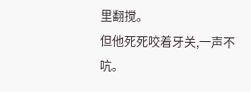里翻搅。
但他死死咬着牙关,一声不吭。